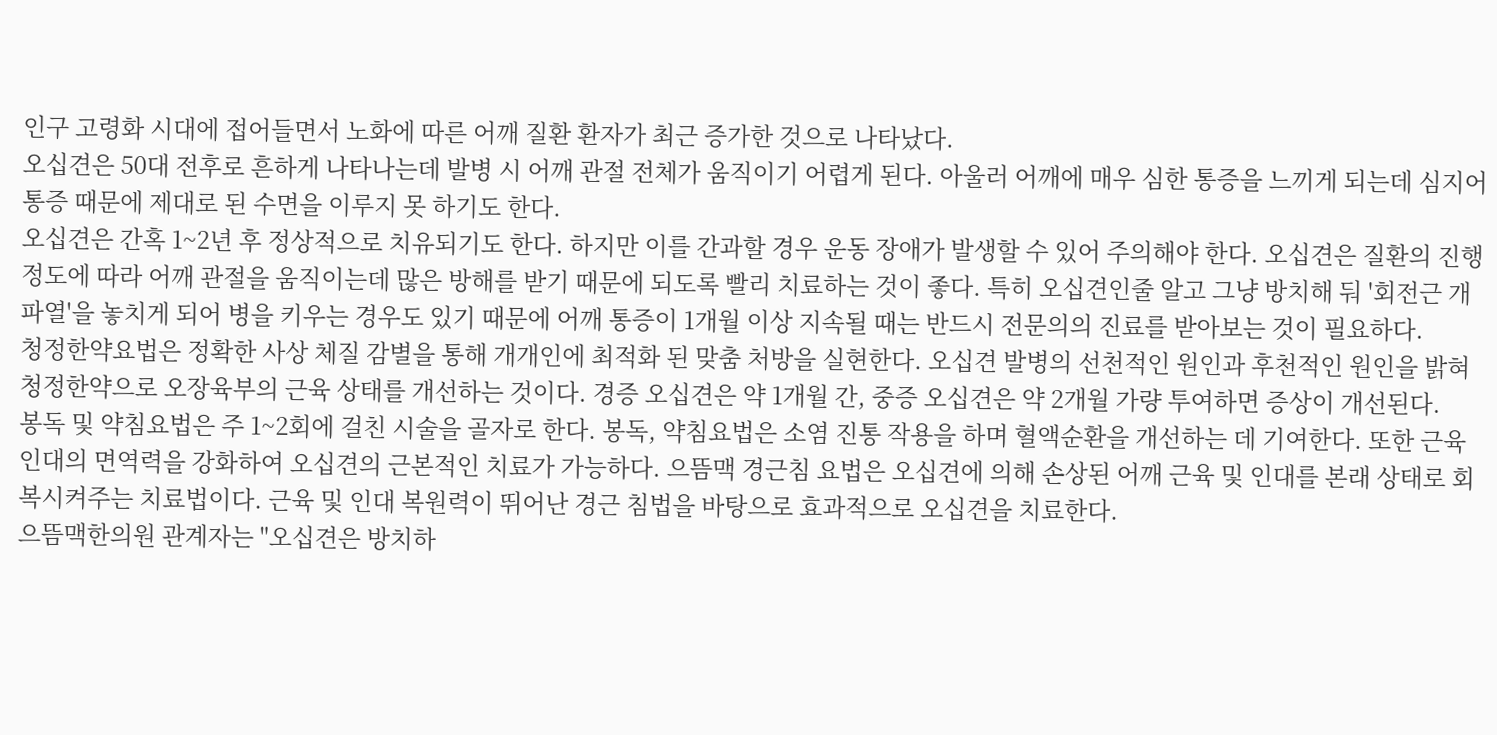인구 고령화 시대에 접어들면서 노화에 따른 어깨 질환 환자가 최근 증가한 것으로 나타났다.
오십견은 50대 전후로 흔하게 나타나는데 발병 시 어깨 관절 전체가 움직이기 어렵게 된다. 아울러 어깨에 매우 심한 통증을 느끼게 되는데 심지어 통증 때문에 제대로 된 수면을 이루지 못 하기도 한다.
오십견은 간혹 1~2년 후 정상적으로 치유되기도 한다. 하지만 이를 간과할 경우 운동 장애가 발생할 수 있어 주의해야 한다. 오십견은 질환의 진행 정도에 따라 어깨 관절을 움직이는데 많은 방해를 받기 때문에 되도록 빨리 치료하는 것이 좋다. 특히 오십견인줄 알고 그냥 방치해 둬 '회전근 개 파열'을 놓치게 되어 병을 키우는 경우도 있기 때문에 어깨 통증이 1개월 이상 지속될 때는 반드시 전문의의 진료를 받아보는 것이 필요하다.
청정한약요법은 정확한 사상 체질 감별을 통해 개개인에 최적화 된 맞춤 처방을 실현한다. 오십견 발병의 선천적인 원인과 후천적인 원인을 밝혀 청정한약으로 오장육부의 근육 상태를 개선하는 것이다. 경증 오십견은 약 1개월 간, 중증 오십견은 약 2개월 가량 투여하면 증상이 개선된다.
봉독 및 약침요법은 주 1~2회에 걸친 시술을 골자로 한다. 봉독, 약침요법은 소염 진통 작용을 하며 혈액순환을 개선하는 데 기여한다. 또한 근육 인대의 면역력을 강화하여 오십견의 근본적인 치료가 가능하다. 으뜸맥 경근침 요법은 오십견에 의해 손상된 어깨 근육 및 인대를 본래 상태로 회복시켜주는 치료법이다. 근육 및 인대 복원력이 뛰어난 경근 침법을 바탕으로 효과적으로 오십견을 치료한다.
으뜸맥한의원 관계자는 "오십견은 방치하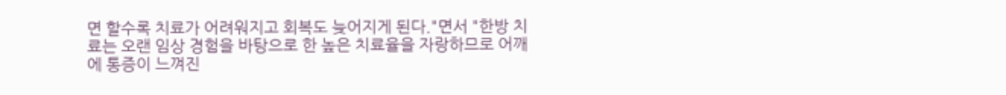면 할수록 치료가 어려워지고 회복도 늦어지게 된다."면서 "한방 치료는 오랜 임상 경험을 바탕으로 한 높은 치료율을 자랑하므로 어깨에 통증이 느껴진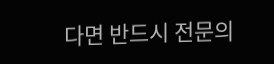다면 반드시 전문의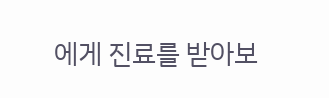에게 진료를 받아보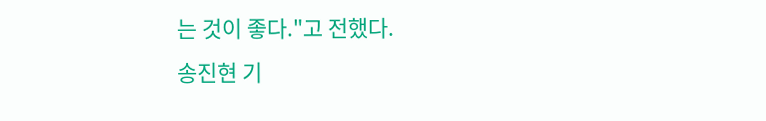는 것이 좋다."고 전했다.
송진현 기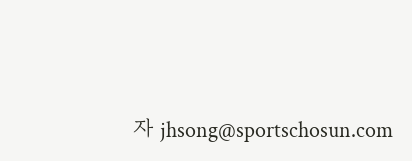자 jhsong@sportschosun.com